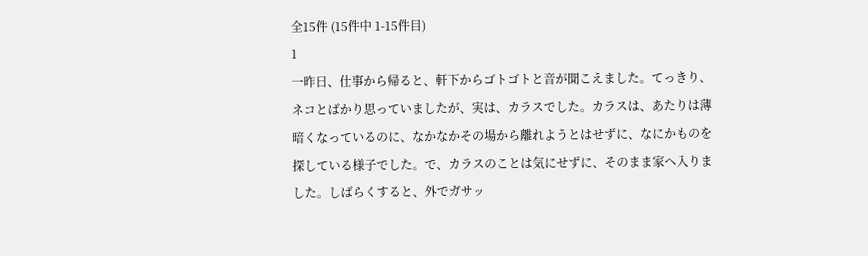全15件 (15件中 1-15件目)
1
一昨日、仕事から帰ると、軒下からゴトゴトと音が聞こえました。てっきり、ネコとばかり思っていましたが、実は、カラスでした。カラスは、あたりは薄暗くなっているのに、なかなかその場から離れようとはせずに、なにかものを探している様子でした。で、カラスのことは気にせずに、そのまま家へ入りました。しばらくすると、外でガサッ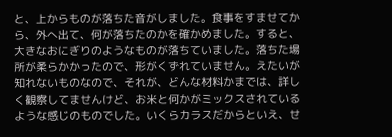と、上からものが落ちた音がしました。食事をすませてから、外へ出て、何が落ちたのかを確かめました。すると、大きなおにぎりのようなものが落ちていました。落ちた場所が柔らかかったので、形がくずれていません。えたいが知れないものなので、それが、どんな材料かまでは、詳しく観察してませんけど、お米と何かがミックスされているような感じのものでした。いくらカラスだからといえ、せ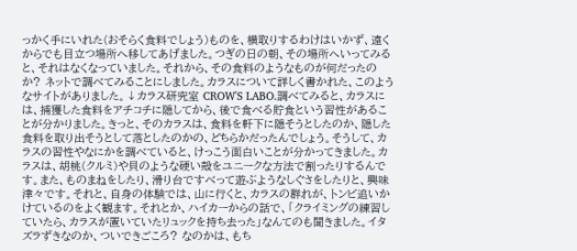っかく手にいれた(おそらく食料でしょう)ものを、横取りするわけはいかず、遠くからでも目立つ場所へ移してあげました。つぎの日の朝、その場所へいってみると、それはなくなっていました。それから、その食料のようなものが何だったのか? ネットで調べてみることにしました。カラスについて詳しく書かれた、このようなサイトがありました。↓カラス研究室 CROW'S LABO.調べてみると、カラスには、捕獲した食料をアチコチに隠してから、後で食べる貯食という習性があることが分かりました。きっと、そのカラスは、食料を軒下に隠そうとしたのか、隠した食料を取り出そうとして落としたのかの、どちらかだったんでしょう。そうして、カラスの習性やなにかを調べていると、けっこう面白いことが分かってきました。カラスは、胡桃(クルミ)や貝のような硬い殻をユニークな方法で割ったりするんです。また、ものまねをしたり、滑り台ですべって遊ぶようなしぐさをしたりと、興味津々です。それと、自身の体験では、山に行くと、カラスの群れが、トンビ追いかけているのをよく観ます。それとか、ハイカーからの話で、「クライミングの練習していたら、カラスが置いていたリュックを持ち去った」なんてのも聞きました。イタズラずきなのか、ついできごころ? なのかは、もち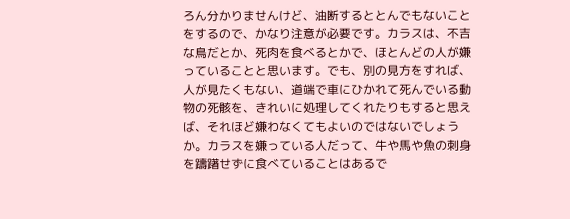ろん分かりませんけど、油断するととんでもないことをするので、かなり注意が必要です。カラスは、不吉な鳥だとか、死肉を食べるとかで、ほとんどの人が嫌っていることと思います。でも、別の見方をすれば、人が見たくもない、道端で車にひかれて死んでいる動物の死骸を、きれいに処理してくれたりもすると思えば、それほど嫌わなくてもよいのではないでしょうか。カラスを嫌っている人だって、牛や馬や魚の刺身を躊躇せずに食べていることはあるで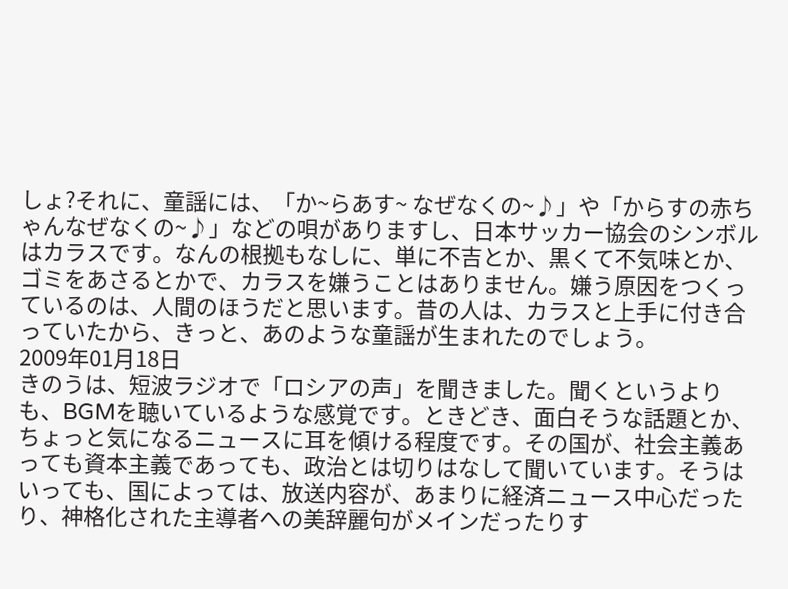しょ?それに、童謡には、「か~らあす~ なぜなくの~♪」や「からすの赤ちゃんなぜなくの~♪」などの唄がありますし、日本サッカー協会のシンボルはカラスです。なんの根拠もなしに、単に不吉とか、黒くて不気味とか、ゴミをあさるとかで、カラスを嫌うことはありません。嫌う原因をつくっているのは、人間のほうだと思います。昔の人は、カラスと上手に付き合っていたから、きっと、あのような童謡が生まれたのでしょう。
2009年01月18日
きのうは、短波ラジオで「ロシアの声」を聞きました。聞くというよりも、BGMを聴いているような感覚です。ときどき、面白そうな話題とか、ちょっと気になるニュースに耳を傾ける程度です。その国が、社会主義あっても資本主義であっても、政治とは切りはなして聞いています。そうはいっても、国によっては、放送内容が、あまりに経済ニュース中心だったり、神格化された主導者への美辞麗句がメインだったりす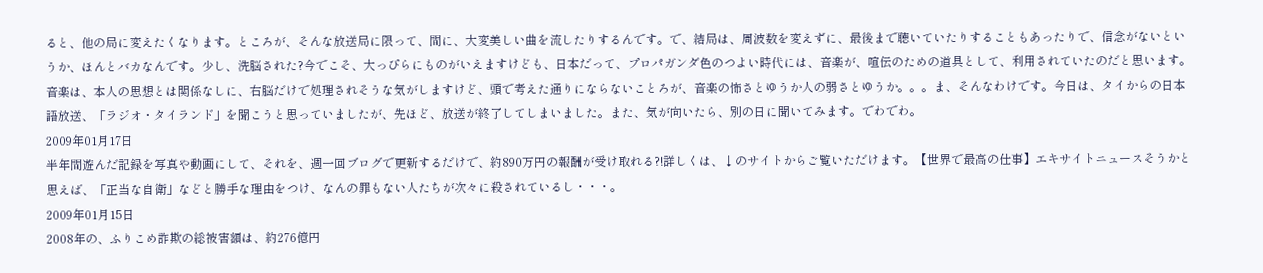ると、他の局に変えたくなります。ところが、そんな放送局に限って、間に、大変美しい曲を流したりするんです。で、結局は、周波数を変えずに、最後まで聴いていたりすることもあったりで、信念がないというか、ほんとバカなんです。少し、洗脳された?今でこそ、大っぴらにものがいえますけども、日本だって、プロパガンダ色のつよい時代には、音楽が、喧伝のための道具として、利用されていたのだと思います。音楽は、本人の思想とは関係なしに、右脳だけで処理されそうな気がしますけど、頭で考えた通りにならないことろが、音楽の怖さとゆうか人の弱さとゆうか。。。ま、そんなわけです。今日は、タイからの日本語放送、「ラジオ・タイランド」を聞こうと思っていましたが、先ほど、放送が終了してしまいました。また、気が向いたら、別の日に聞いてみます。でわでわ。
2009年01月17日
半年間遊んだ記録を写真や動画にして、それを、週一回ブログで更新するだけで、約890万円の報酬が受け取れる?!詳しくは、↓のサイトからご覧いただけます。【世界で最高の仕事】エキサイトニュースそうかと思えば、「正当な自衛」などと勝手な理由をつけ、なんの罪もない人たちが次々に殺されているし・・・。
2009年01月15日
2008年の、ふりこめ詐欺の総被害額は、約276億円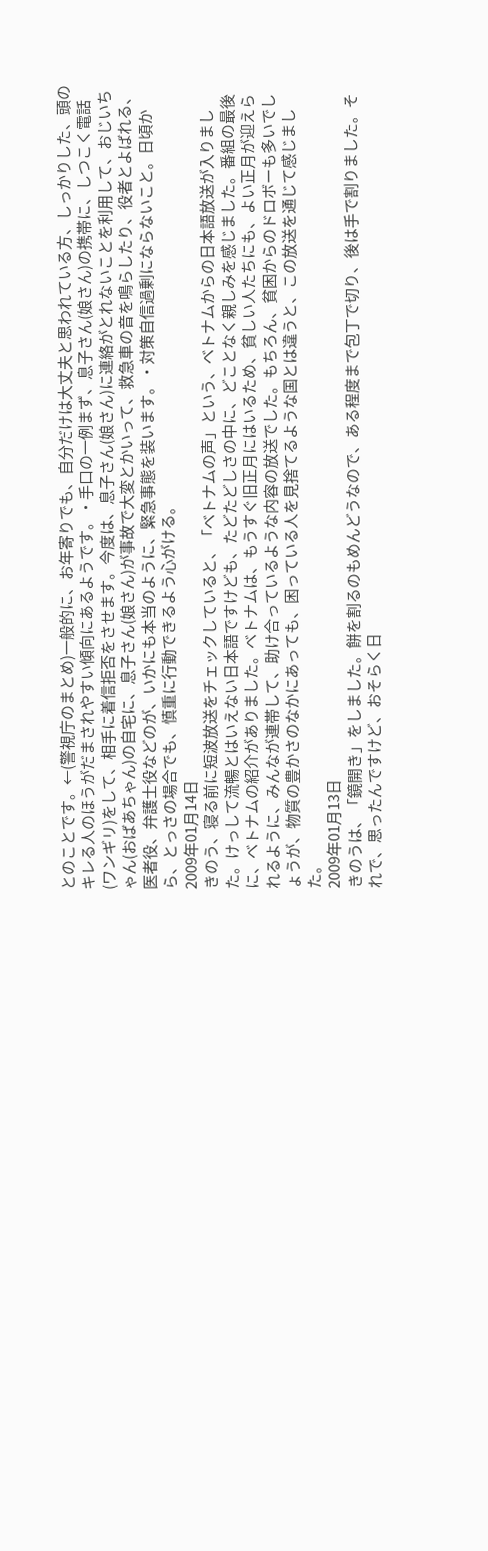とのことです。←(警視庁のまとめ)一般的に、お年寄りでも、自分だけは大丈夫と思われている方、しっかりした、頭のキレる人のほうがだまされやすい傾向にあるようです。・手口の一例まず、息子さん(娘さん)の携帯に、しつこく電話(ワンギリ)をして、相手に着信拒否をさせます。今度は、息子さん(娘さん)に連絡がとれないことを利用して、おじいちゃん(おばあちゃん)の自宅に、息子さん(娘さん)が事故で大変とかいって、救急車の音を鳴らしたり、役者とよばれる、医者役、弁護士役などのが、いかにも本当のように、緊急事態を装います。・対策自信過剰にならないこと。日頃から、とっさの場合でも、慎重に行動できるよう心がける。
2009年01月14日
きのう、寝る前に短波放送をチェックしていると、「ベトナムの声」という、ベトナムからの日本語放送が入りました。けっして流暢とはいえない日本語ですけども、たどたどしさの中に、どことなく親しみを感じました。番組の最後に、ベトナムの紹介がありました。ベトナムは、もうすぐ旧正月にはいるため、貧しい人たちにも、よい正月が迎えられるように、みんなが連帯して、助け合っているような内容の放送でした。もちろん、貧困からのドロボーも多いでしょうが、物質の豊かさのなかにあっても、困っている人を見捨てるような国とは違うと、この放送を通じて感じました。
2009年01月13日
きのうは、「鏡開き」をしました。餅を割るのもめんどうなので、ある程度まで包丁で切り、後は手で割りました。それで、思ったんですけど、おそらく日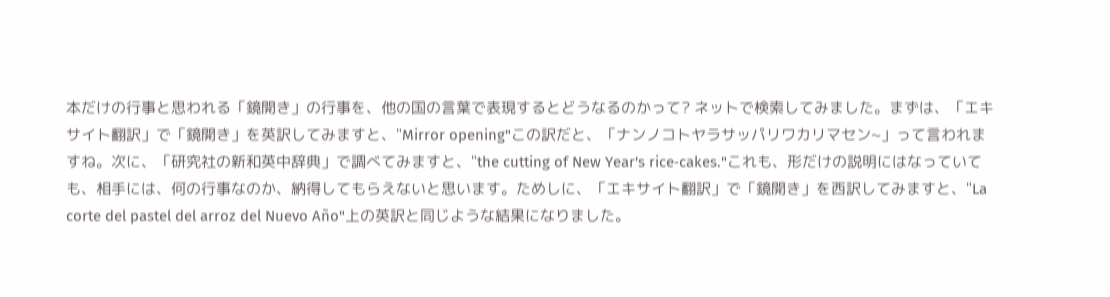本だけの行事と思われる「鏡開き」の行事を、他の国の言葉で表現するとどうなるのかって? ネットで検索してみました。まずは、「エキサイト翻訳」で「鏡開き」を英訳してみますと、"Mirror opening"この訳だと、「ナンノコトヤラサッパリワカリマセン~」って言われますね。次に、「研究社の新和英中辞典」で調べてみますと、"the cutting of New Year's rice‐cakes."これも、形だけの説明にはなっていても、相手には、何の行事なのか、納得してもらえないと思います。ためしに、「エキサイト翻訳」で「鏡開き」を西訳してみますと、"La corte del pastel del arroz del Nuevo Año"上の英訳と同じような結果になりました。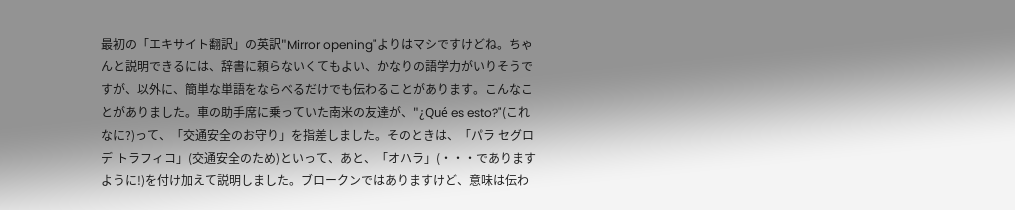最初の「エキサイト翻訳」の英訳"Mirror opening"よりはマシですけどね。ちゃんと説明できるには、辞書に頼らないくてもよい、かなりの語学力がいりそうですが、以外に、簡単な単語をならべるだけでも伝わることがあります。こんなことがありました。車の助手席に乗っていた南米の友達が、"¿Qué es esto?"(これなに?)って、「交通安全のお守り」を指差しました。そのときは、「パラ セグロ デ トラフィコ」(交通安全のため)といって、あと、「オハラ」(・・・でありますように!)を付け加えて説明しました。ブロークンではありますけど、意味は伝わ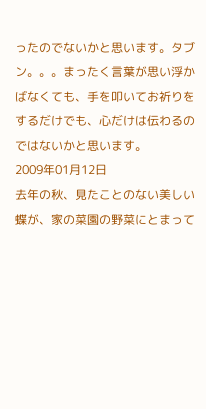ったのでないかと思います。タブン。。。まったく言葉が思い浮かばなくても、手を叩いてお祈りをするだけでも、心だけは伝わるのではないかと思います。
2009年01月12日
去年の秋、見たことのない美しい蝶が、家の菜園の野菜にとまって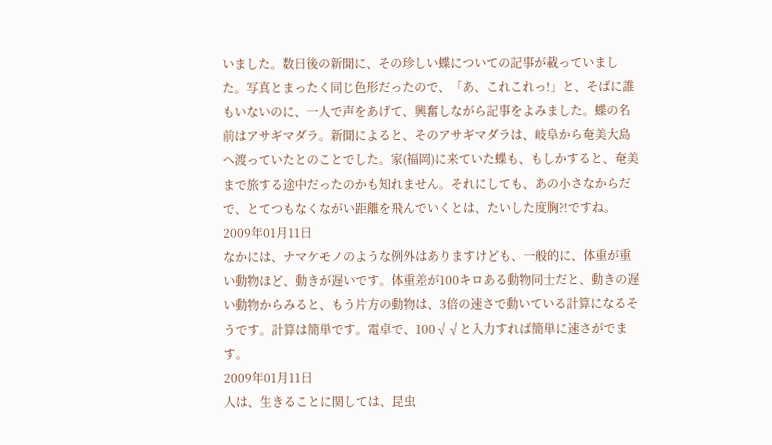いました。数日後の新聞に、その珍しい蝶についての記事が載っていました。写真とまったく同じ色形だったので、「あ、これこれっ!」と、そばに誰もいないのに、一人で声をあげて、興奮しながら記事をよみました。蝶の名前はアサギマダラ。新聞によると、そのアサギマダラは、岐阜から奄美大島へ渡っていたとのことでした。家(福岡)に来ていた蝶も、もしかすると、奄美まで旅する途中だったのかも知れません。それにしても、あの小さなからだで、とてつもなくながい距離を飛んでいくとは、たいした度胸?!ですね。
2009年01月11日
なかには、ナマケモノのような例外はありますけども、一般的に、体重が重い動物ほど、動きが遅いです。体重差が100キロある動物同士だと、動きの遅い動物からみると、もう片方の動物は、3倍の速さで動いている計算になるそうです。計算は簡単です。電卓で、100√√と入力すれば簡単に速さがでます。
2009年01月11日
人は、生きることに関しては、昆虫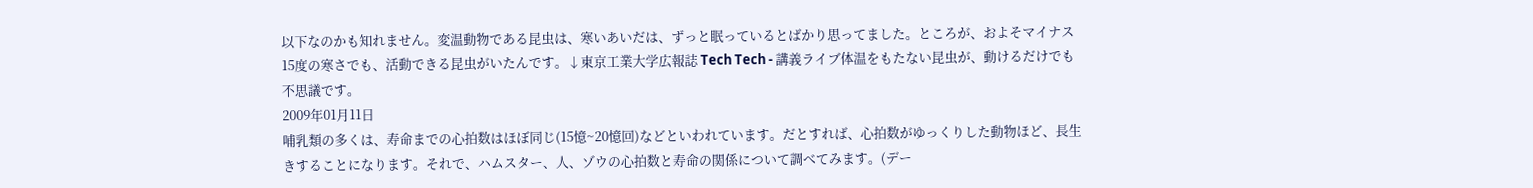以下なのかも知れません。変温動物である昆虫は、寒いあいだは、ずっと眠っているとばかり思ってました。ところが、およそマイナス15度の寒さでも、活動できる昆虫がいたんです。↓東京工業大学広報誌 Tech Tech - 講義ライブ体温をもたない昆虫が、動けるだけでも不思議です。
2009年01月11日
哺乳類の多くは、寿命までの心拍数はほぼ同じ(15憶~20憶回)などといわれています。だとすれば、心拍数がゆっくりした動物ほど、長生きすることになります。それで、ハムスター、人、ゾウの心拍数と寿命の関係について調べてみます。(デー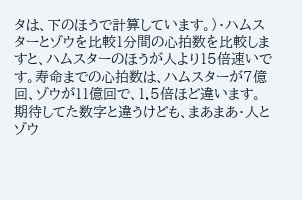タは、下のほうで計算しています。)・ハムスターとゾウを比較1分間の心拍数を比較しますと、ハムスターのほうが人より15倍速いです。寿命までの心拍数は、ハムスターが7億回、ゾウが11億回で、1.5倍ほど違います。期待してた数字と違うけども、まあまあ・人とゾウ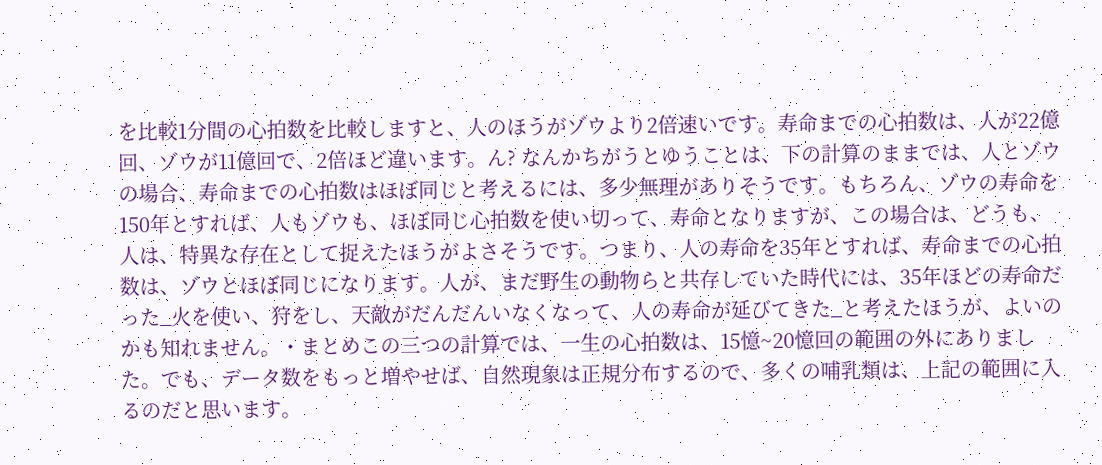を比較1分間の心拍数を比較しますと、人のほうがゾウより2倍速いです。寿命までの心拍数は、人が22億回、ゾウが11億回で、2倍ほど違います。ん? なんかちがうとゆうことは、下の計算のままでは、人とゾウの場合、寿命までの心拍数はほぼ同じと考えるには、多少無理がありそうです。もちろん、ゾウの寿命を150年とすれば、人もゾウも、ほぼ同じ心拍数を使い切って、寿命となりますが、この場合は、どうも、人は、特異な存在として捉えたほうがよさそうです。つまり、人の寿命を35年とすれば、寿命までの心拍数は、ゾウとほぼ同じになります。人が、まだ野生の動物らと共存していた時代には、35年ほどの寿命だった_火を使い、狩をし、天敵がだんだんいなくなって、人の寿命が延びてきた_と考えたほうが、よいのかも知れません。・まとめこの三つの計算では、一生の心拍数は、15憶~20憶回の範囲の外にありました。でも、データ数をもっと増やせば、自然現象は正規分布するので、多くの哺乳類は、上記の範囲に入るのだと思います。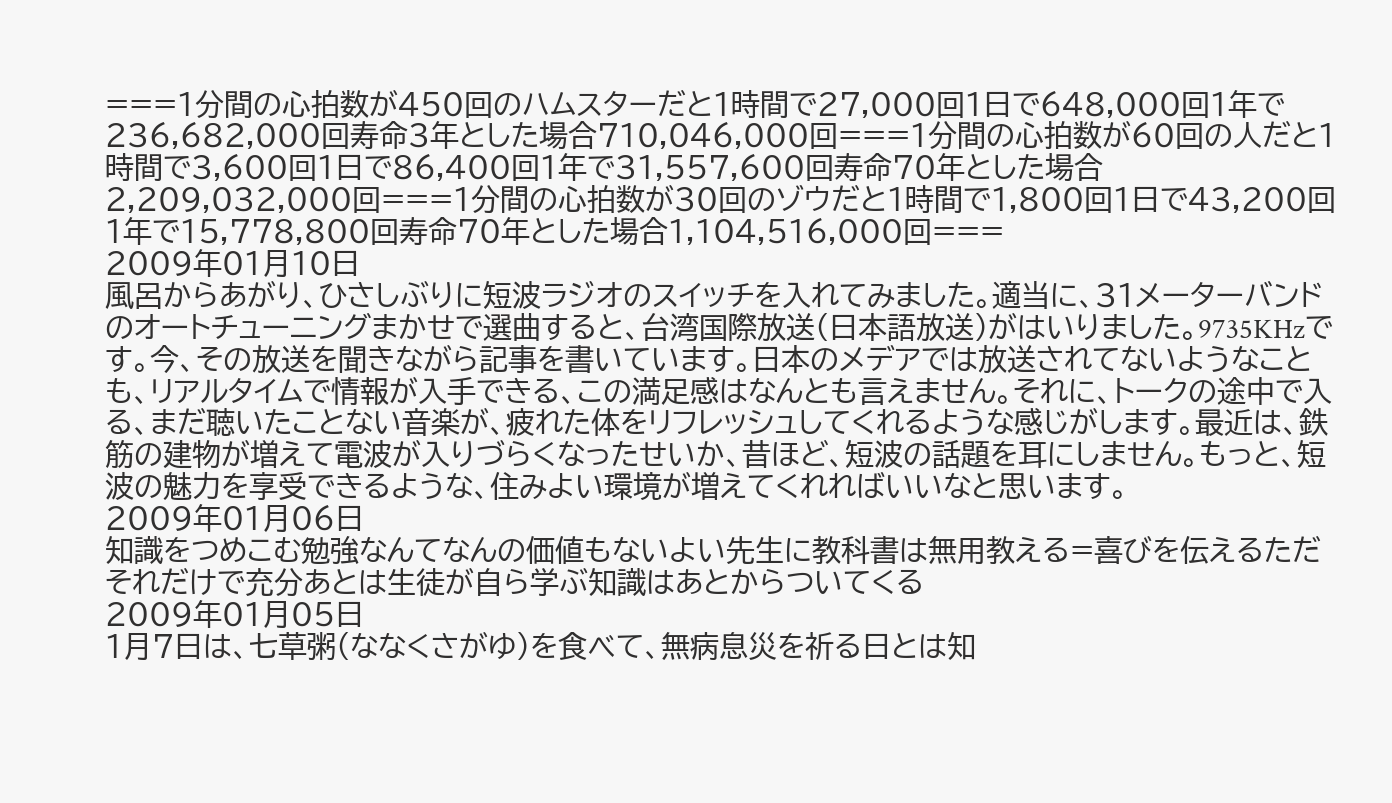===1分間の心拍数が450回のハムスターだと1時間で27,000回1日で648,000回1年で236,682,000回寿命3年とした場合710,046,000回===1分間の心拍数が60回の人だと1時間で3,600回1日で86,400回1年で31,557,600回寿命70年とした場合2,209,032,000回===1分間の心拍数が30回のゾウだと1時間で1,800回1日で43,200回1年で15,778,800回寿命70年とした場合1,104,516,000回===
2009年01月10日
風呂からあがり、ひさしぶりに短波ラジオのスイッチを入れてみました。適当に、31メーターバンドのオートチューニングまかせで選曲すると、台湾国際放送(日本語放送)がはいりました。9735KHzです。今、その放送を聞きながら記事を書いています。日本のメデアでは放送されてないようなことも、リアルタイムで情報が入手できる、この満足感はなんとも言えません。それに、トークの途中で入る、まだ聴いたことない音楽が、疲れた体をリフレッシュしてくれるような感じがします。最近は、鉄筋の建物が増えて電波が入りづらくなったせいか、昔ほど、短波の話題を耳にしません。もっと、短波の魅力を享受できるような、住みよい環境が増えてくれればいいなと思います。
2009年01月06日
知識をつめこむ勉強なんてなんの価値もないよい先生に教科書は無用教える=喜びを伝えるただそれだけで充分あとは生徒が自ら学ぶ知識はあとからついてくる
2009年01月05日
1月7日は、七草粥(ななくさがゆ)を食べて、無病息災を祈る日とは知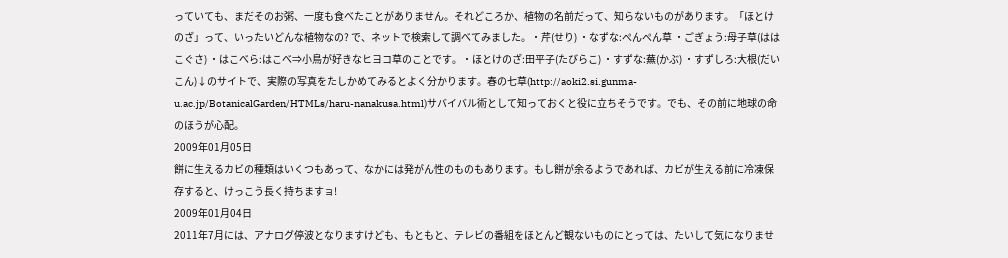っていても、まだそのお粥、一度も食べたことがありません。それどころか、植物の名前だって、知らないものがあります。「ほとけのざ」って、いったいどんな植物なの? で、ネットで検索して調べてみました。・芹(せり) ・なずな:ぺんぺん草 ・ごぎょう:母子草(ははこぐさ) ・はこべら:はこべ⇒小鳥が好きなヒヨコ草のことです。・ほとけのざ:田平子(たびらこ) ・すずな:蕪(かぶ) ・すずしろ:大根(だいこん)↓のサイトで、実際の写真をたしかめてみるとよく分かります。春の七草(http://aoki2.si.gunma-u.ac.jp/BotanicalGarden/HTMLs/haru-nanakusa.html)サバイバル術として知っておくと役に立ちそうです。でも、その前に地球の命のほうが心配。
2009年01月05日
餅に生えるカビの種類はいくつもあって、なかには発がん性のものもあります。もし餅が余るようであれば、カビが生える前に冷凍保存すると、けっこう長く持ちますョ!
2009年01月04日
2011年7月には、アナログ停波となりますけども、もともと、テレビの番組をほとんど観ないものにとっては、たいして気になりませ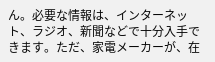ん。必要な情報は、インターネット、ラジオ、新聞などで十分入手できます。ただ、家電メーカーが、在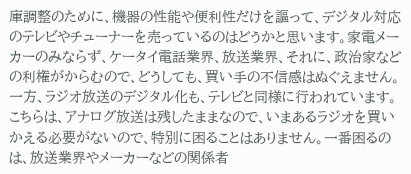庫調整のために、機器の性能や便利性だけを謳って、デジタル対応のテレビやチューナーを売っているのはどうかと思います。家電メーカーのみならず、ケータイ電話業界、放送業界、それに、政治家などの利権がからむので、どうしても、買い手の不信感はぬぐえません。一方、ラジオ放送のデジタル化も、テレビと同様に行われています。こちらは、アナログ放送は残したままなので、いまあるラジオを買いかえる必要がないので、特別に困ることはありません。一番困るのは、放送業界やメーカーなどの関係者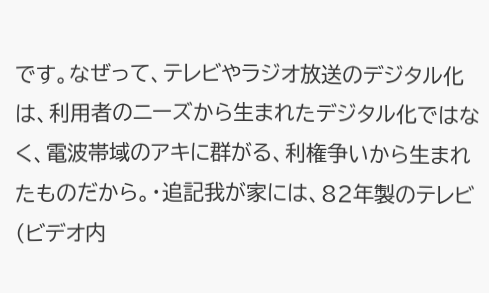です。なぜって、テレビやラジオ放送のデジタル化は、利用者のニーズから生まれたデジタル化ではなく、電波帯域のアキに群がる、利権争いから生まれたものだから。・追記我が家には、82年製のテレビ(ビデオ内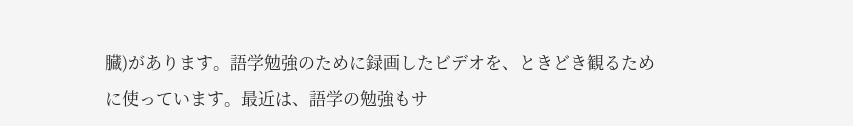臓)があります。語学勉強のために録画したビデオを、ときどき観るために使っています。最近は、語学の勉強もサ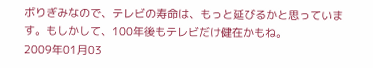ボりぎみなので、テレビの寿命は、もっと延びるかと思っています。もしかして、100年後もテレビだけ健在かもね。
2009年01月03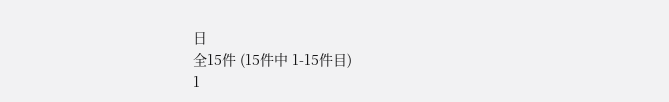日
全15件 (15件中 1-15件目)
1